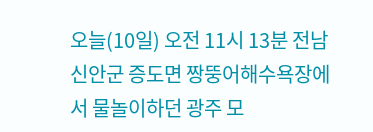오늘(10일) 오전 11시 13분 전남 신안군 증도면 짱뚱어해수욕장에서 물놀이하던 광주 모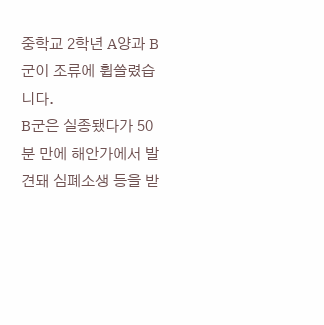중학교 2학년 A양과 B군이 조류에 휩쓸렸습니다.
B군은 실종됐다가 50분 만에 해안가에서 발견돼 심폐소생 등을 받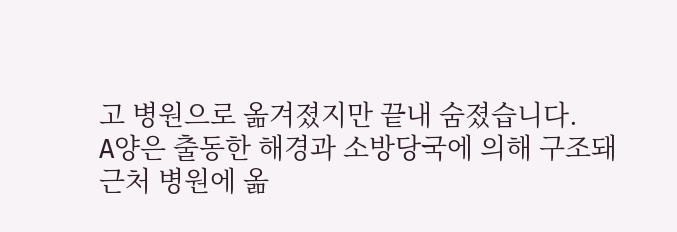고 병원으로 옮겨졌지만 끝내 숨졌습니다.
A양은 출동한 해경과 소방당국에 의해 구조돼 근처 병원에 옮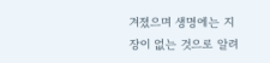겨졌으며 생명에는 지장이 없는 것으로 알려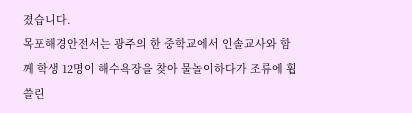졌습니다.
목포해경안전서는 광주의 한 중학교에서 인솔교사와 함께 학생 12명이 해수욕장을 찾아 물놀이하다가 조류에 휩쓸린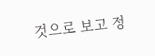것으로 보고 정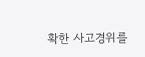확한 사고경위를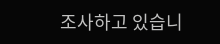조사하고 있습니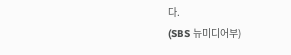다.
(SBS 뉴미디어부)